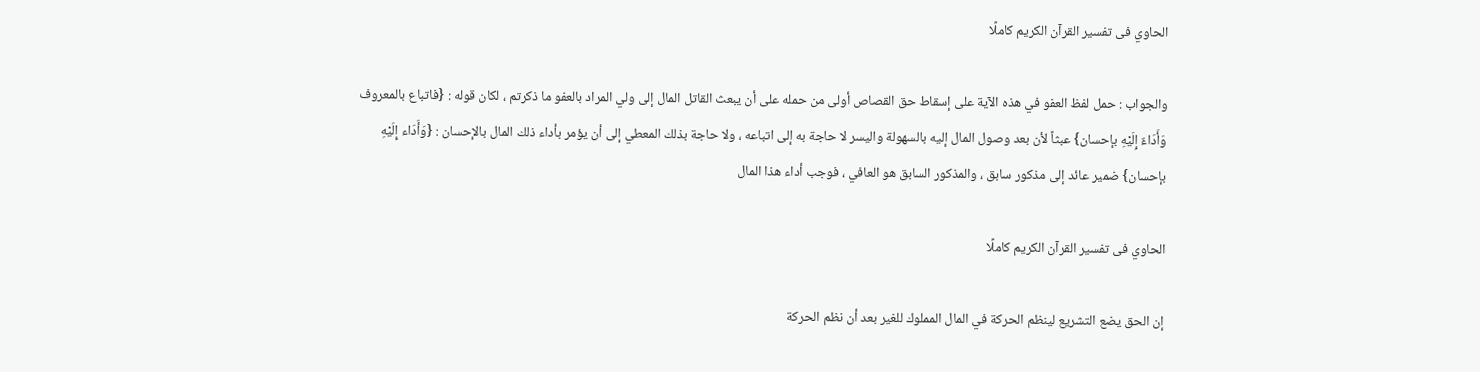الحاوي فى تفسير القرآن الكريم كاملًا

والجواب : حمل لفظ العفو في هذه الآية على إسقاط حق القصاص أولى من حمله على أن يبعث القاتل المال إلى ولي المراد بالعفو ما ذكرتم ، لكان قوله : {فاتباع بالمعروف وَأَدَاءٌ إِلَيْهِ بإحسان} عبثاً لأن بعد وصول المال إليه بالسهولة واليسر لا حاجة به إلى اتباعه ، ولا حاجة بذلك المعطي إلى أن يؤمر بأداء ذلك المال بالإحسان : {وَأَدَاء إِلَيْهِ بإحسان} ضمير عائد إلى مذكور سابق ، والمذكور السابق هو العافي ، فوجب أداء هذا المال

الحاوي فى تفسير القرآن الكريم كاملًا

إن الحق يضع التشريع لينظم الحركة في المال المملوك للغير بعد أن نظم الحركة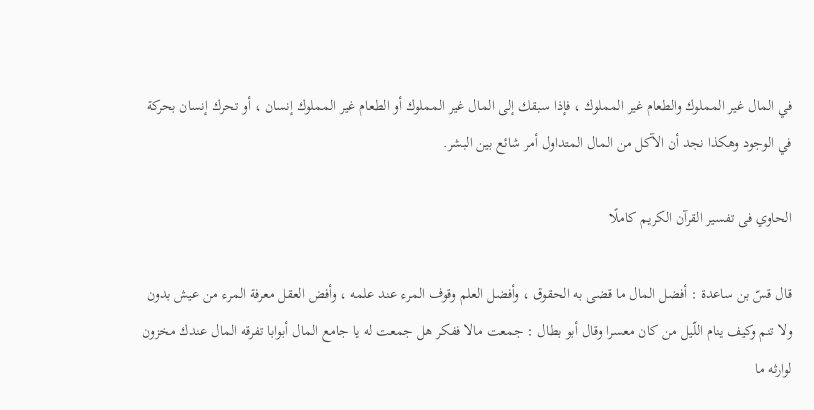في المال غير المملوك والطعام غير المملوك ، فإذا سبقك إلى المال غير المملوك أو الطعام غير المملوك إنسان ، أو تحرك إنسان بحركة في الوجود وهكذا نجد أن الآكل من المال المتداول أمر شائع بين البشر.

الحاوي فى تفسير القرآن الكريم كاملًا

قال قسّ بن ساعدة : أفضل المال ما قضى به الحقوق ، وأفضل العلم وقوف المرء عند علمه ، وأفض العقل معرفة المرء من عيش بدون ولا تنم وكيف ينام اللّيل من كان معسرا وقال أبو بطال : جمعت مالا ففكر هل جمعت له يا جامع المال أبوابا تفرقه المال عندك مخزون لوارثه ما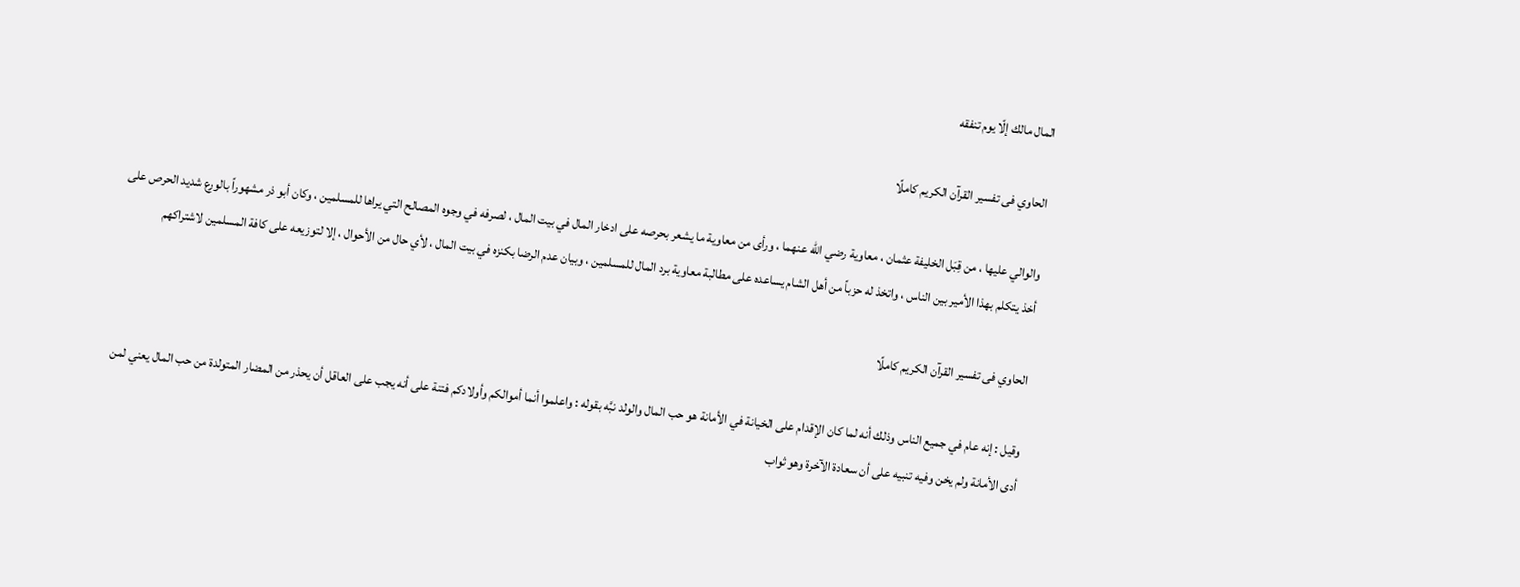المال مالك إلّا يوم تنفقه

الحاوي فى تفسير القرآن الكريم كاملًا

والوالي عليها ، من قِبَل الخليفة عثمان ، معاوية رضي الله عنهما ، ورأى من معاوية ما يشعر بحرصه على ادخار المال في بيت المال ، لصرفه في وجوه المصالح التي يراها للمسلمين ، وكان أبو ذر مشهوراً بالورع شديد الحرص على أخذ يتكلم بهذا الأمير بين الناس ، واتخذ له حزباً من أهل الشام يساعده على مطالبة معاوية برد المال للمسلمين ، وبيان عدم الرضا بكنزه في بيت المال ، لأي حال من الأحوال ، إلا لتوزيعه على كافة المسلمين لاشتراكهم

الحاوي فى تفسير القرآن الكريم كاملًا

وقيل : إنه عام في جميع الناس وذلك أنه لما كان الإقدام على الخيانة في الأمانة هو حب المال والولد نبَّه بقوله : واعلموا أنما أموالكم وأولادكم فتنة على أنه يجب على العاقل أن يحذر من المضار المتولدة من حب المال يعني لمن أدى الأمانة ولم يخن وفيه تنبيه على أن سعادة الآخرة وهو ثواب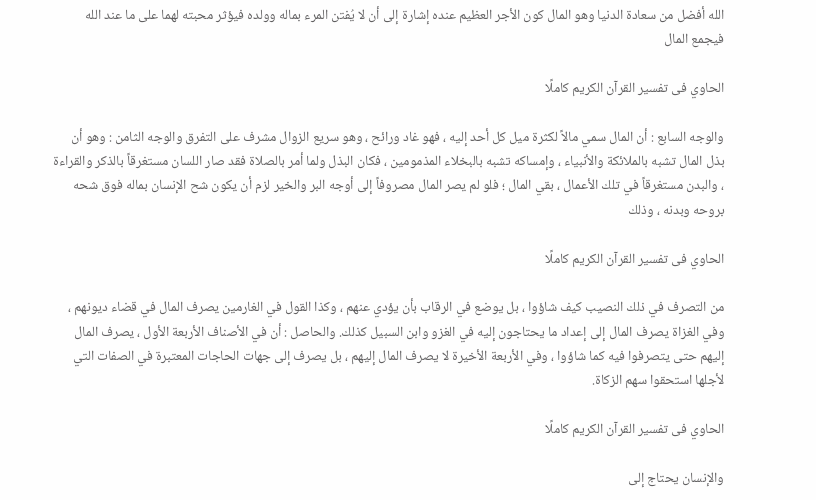الله أفضل من سعادة الدنيا وهو المال كون الأجر العظيم عنده إشارة إلى أن لا يُفتن المرء بماله وولده فيؤثر محبته لهما على ما عند الله فيجمع المال

الحاوي فى تفسير القرآن الكريم كاملًا

والوجه السابع : أن المال سمي مالاً لكثرة ميل كل أحد إليه ، فهو غاد ورائح ، وهو سريع الزوال مشرف على التفرق والوجه الثامن : وهو أن بذل المال تشبه بالملائكة والأنبياء ، وإمساكه تشبه بالبخلاء المذمومين ، فكان البذل ولما أمر بالصلاة فقد صار اللسان مستغرقاً بالذكر والقراءة ، والبدن مستغرقاً في تلك الأعمال ، بقي المال ؛ فلو لم يصر المال مصروفاً إلى أوجه البر والخير لزم أن يكون شح الإنسان بماله فوق شحه بروحه وبدنه ، وذلك

الحاوي فى تفسير القرآن الكريم كاملًا

من التصرف في ذلك النصيب كيف شاؤوا ، بل يوضع في الرقاب بأن يؤدي عنهم ، وكذا القول في الغارمين يصرف المال في قضاء ديونهم ، وفي الغزاة يصرف المال إلى إعداد ما يحتاجون إليه في الغزو وابن السبيل كذلك. والحاصل : أن في الأصناف الأربعة الأول ، يصرف المال إليهم حتى يتصرفوا فيه كما شاؤوا ، وفي الأربعة الأخيرة لا يصرف المال إليهم ، بل يصرف إلى جهات الحاجات المعتبرة في الصفات التي لأجلها استحقوا سهم الزكاة.

الحاوي فى تفسير القرآن الكريم كاملًا

والإنسان يحتاج إلى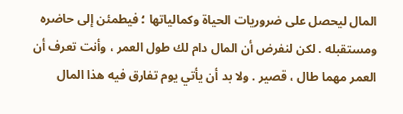المال ليحصل على ضروريات الحياة وكمالياتها ؛ فيطمئن إلى حاضره ومستقبله . لكن لنفرض أن المال دام لك طول العمر ، وأنت تعرف أن العمر مهما طال ، قصير . ولا بد أن يأتي يوم تفارق فيه هذا المال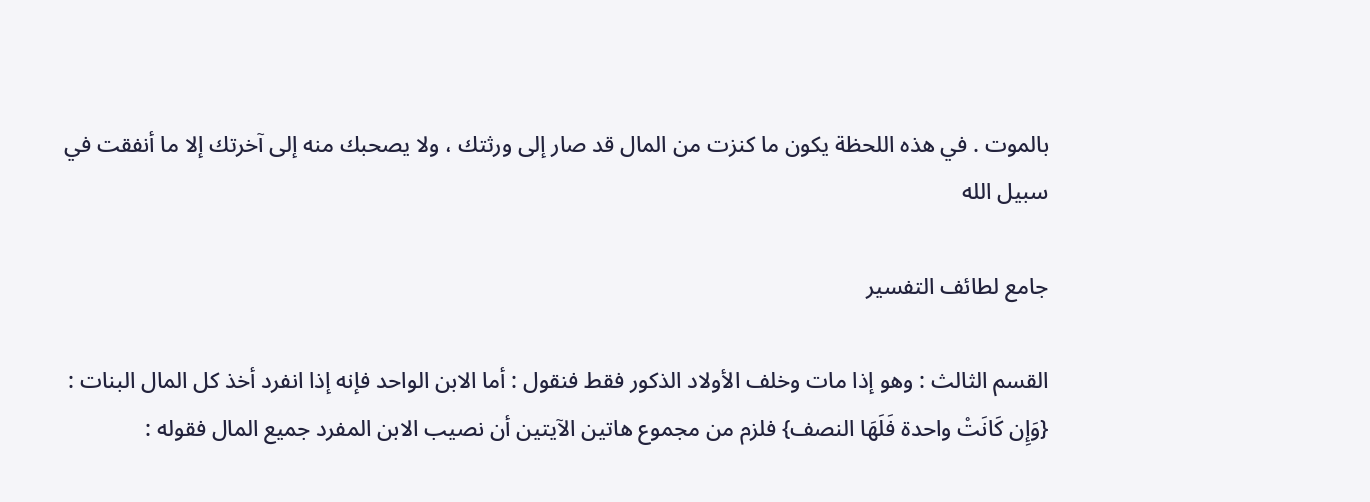بالموت . في هذه اللحظة يكون ما كنزت من المال قد صار إلى ورثتك ، ولا يصحبك منه إلى آخرتك إلا ما أنفقت في سبيل الله

جامع لطائف التفسير

القسم الثالث : وهو إذا مات وخلف الأولاد الذكور فقط فنقول : أما الابن الواحد فإنه إذا انفرد أخذ كل المال البنات : {وَإِن كَانَتْ واحدة فَلَهَا النصف} فلزم من مجموع هاتين الآيتين أن نصيب الابن المفرد جميع المال فقوله :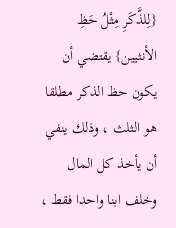{لِلذَّكَرِ مِثْلُ حَظِ الأنثيين} يقتضي أن يكون حظ الذكر مطلقا هو الثلث ، وذلك ينفي أن يأخذ كل المال وخلف ابنا واحدا فقط ،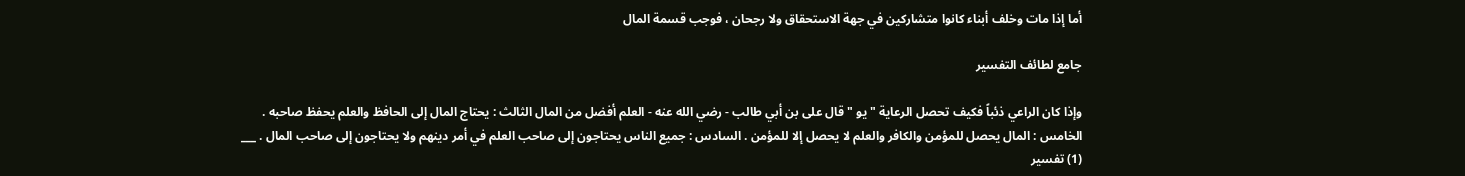أما إذا مات وخلف أبناء كانوا متشاركين في جهة الاستحقاق ولا رجحان ، فوجب قسمة المال

جامع لطائف التفسير

وإذا كان الراعي ذئباً فكيف تحصل الرعاية " يو " قال على بن أبي طالب - رضي الله عنه - العلم أفضل من المال الثالث : يحتاج المال إلى الحافظ والعلم يحفظ صاحبه . الخامس : المال يحصل للمؤمن والكافر والعلم لا يحصل إلا للمؤمن . السادس : جميع الناس يحتاجون إلى صاحب العلم في أمر دينهم ولا يحتاجون إلى صاحب المال . ___ (1) تفسير